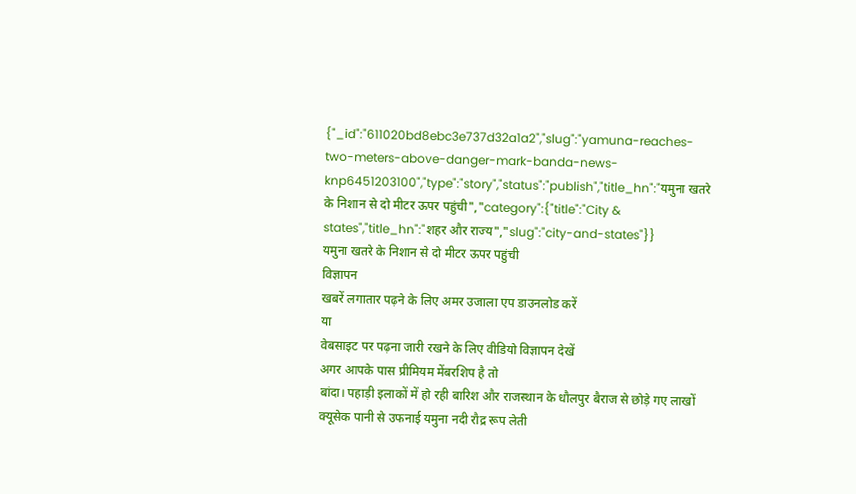{"_id":"611020bd8ebc3e737d32a1a2","slug":"yamuna-reaches-two-meters-above-danger-mark-banda-news-knp6451203100","type":"story","status":"publish","title_hn":"यमुना खतरे के निशान से दो मीटर ऊपर पहुंची","category":{"title":"City & states","title_hn":"शहर और राज्य","slug":"city-and-states"}}
यमुना खतरे के निशान से दो मीटर ऊपर पहुंची
विज्ञापन
खबरें लगातार पढ़ने के लिए अमर उजाला एप डाउनलोड करें
या
वेबसाइट पर पढ़ना जारी रखने के लिए वीडियो विज्ञापन देखें
अगर आपके पास प्रीमियम मेंबरशिप है तो
बांदा। पहाड़ी इलाकों में हो रही बारिश और राजस्थान के धौलपुर बैराज से छोड़े गए लाखों क्यूसेक पानी से उफनाई यमुना नदी रौद्र रूप लेती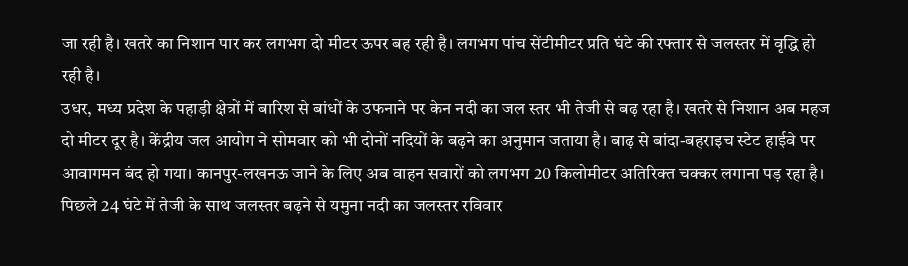जा रही है। खतरे का निशान पार कर लगभग दो मीटर ऊपर बह रही है। लगभग पांच सेंटीमीटर प्रति घंटे की रफ्तार से जलस्तर में वृद्धि हो रही है।
उधर, मध्य प्रदेश के पहाड़ी क्षेत्रों में बारिश से बांधों के उफनाने पर केन नदी का जल स्तर भी तेजी से बढ़ रहा है। खतरे से निशान अब महज दो मीटर दूर है। केंद्रीय जल आयोग ने सोमवार को भी दोनों नदियों के बढ़ने का अनुमान जताया है। बाढ़ से बांदा-बहराइच स्टेट हाईवे पर आवागमन बंद हो गया। कानपुर-लखनऊ जाने के लिए अब वाहन सवारों को लगभग 20 किलोमीटर अतिरिक्त चक्कर लगाना पड़ रहा है।
पिछले 24 घंटे में तेजी के साथ जलस्तर बढ़ने से यमुना नदी का जलस्तर रविवार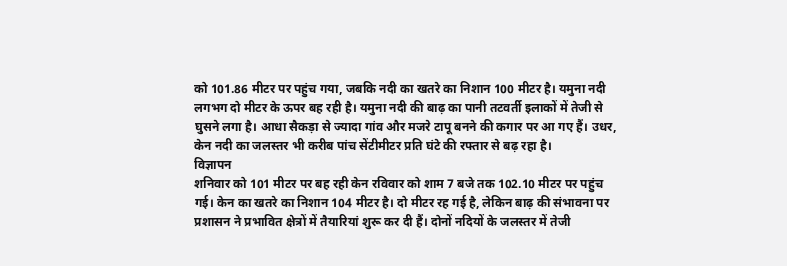को 101.86 मीटर पर पहुंच गया, जबकि नदी का खतरे का निशान 100 मीटर है। यमुना नदी लगभग दो मीटर के ऊपर बह रही है। यमुना नदी की बाढ़ का पानी तटवर्ती इलाकों में तेजी से घुसने लगा है। आधा सैकड़ा से ज्यादा गांव और मजरे टापू बनने की कगार पर आ गए हैं। उधर, केन नदी का जलस्तर भी करीब पांच सेंटीमीटर प्रति घंटे की रफ्तार से बढ़ रहा है।
विज्ञापन
शनिवार को 101 मीटर पर बह रही केन रविवार को शाम 7 बजे तक 102.10 मीटर पर पहुंच गई। केन का खतरे का निशान 104 मीटर है। दो मीटर रह गई है, लेकिन बाढ़ की संभावना पर प्रशासन ने प्रभावित क्षेत्रों में तैयारियां शुरू कर दी हैं। दोनों नदियों के जलस्तर में तेजी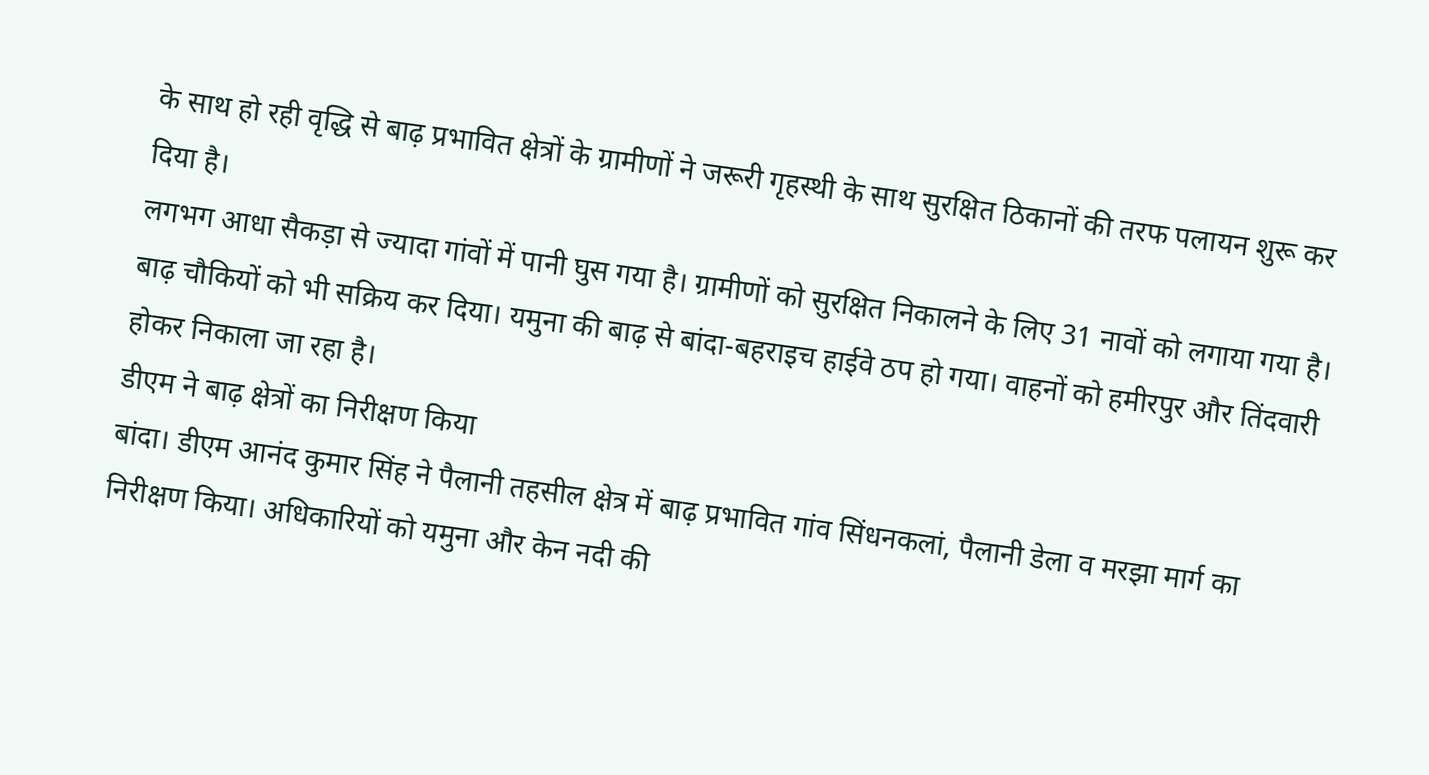के साथ हो रही वृद्धि से बाढ़ प्रभावित क्षेत्रों के ग्रामीणों ने जरूरी गृहस्थी के साथ सुरक्षित ठिकानों की तरफ पलायन शुरू कर दिया है।
लगभग आधा सैकड़ा से ज्यादा गांवों में पानी घुस गया है। ग्रामीणों को सुरक्षित निकालने के लिए 31 नावों को लगाया गया है। बाढ़ चौकियों को भी सक्रिय कर दिया। यमुना की बाढ़ से बांदा-बहराइच हाईवे ठप हो गया। वाहनों को हमीरपुर और तिंदवारी होकर निकाला जा रहा है।
डीएम ने बाढ़ क्षेत्रों का निरीक्षण किया
बांदा। डीएम आनंद कुमार सिंह ने पैलानी तहसील क्षेत्र में बाढ़ प्रभावित गांव सिंधनकलां, पैलानी डेला व मरझा मार्ग का निरीक्षण किया। अधिकारियों को यमुना और केन नदी की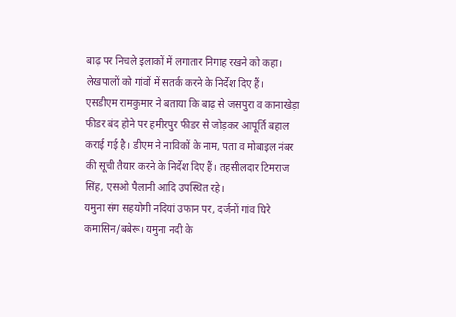बाढ़ पर निचले इलाकों में लगातार निगाह रखने को कहा। लेखपालों को गांवों में सतर्क करने के निर्देश दिए हैं।
एसडीएम रामकुमार ने बताया कि बाढ़ से जसपुरा व कानाखेड़ा फीडर बंद होने पर हमीरपुर फीडर से जोड़कर आपूर्ति बहाल कराई गई है। डीएम ने नाविकों के नाम, पता व मोबाइल नंबर की सूची तैयार करने के निर्देश दिए हैं। तहसीलदार टिमराज सिंह, एसओ पैलानी आदि उपस्थित रहे।
यमुना संग सहयोगी नदियां उफान पर, दर्जनों गांव घिरे
कमासिन/बबेरू। यमुना नदी के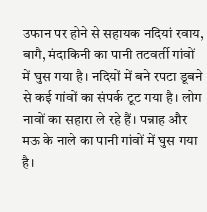उफान पर होने से सहायक नदियां रवाय, बागै, मंदाकिनी का पानी तटवर्ती गांवों में घुस गया है। नदियों में बने रपटा डूबने से कई गांवों का संपर्क टूट गया है। लोग नावों का सहारा ले रहे हैं। पन्नाह और मऊ के नाले का पानी गांवों में घुस गया है।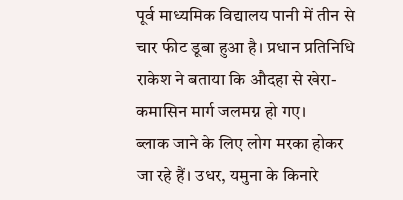पूर्व माध्यमिक विद्यालय पानी में तीन से चार फीट डूबा हुआ है। प्रधान प्रतिनिधि राकेश ने बताया कि औदहा से खेरा-कमासिन मार्ग जलमग्न हो गए।
ब्लाक जाने के लिए लोग मरका होकर जा रहे हैं। उधर, यमुना के किनारे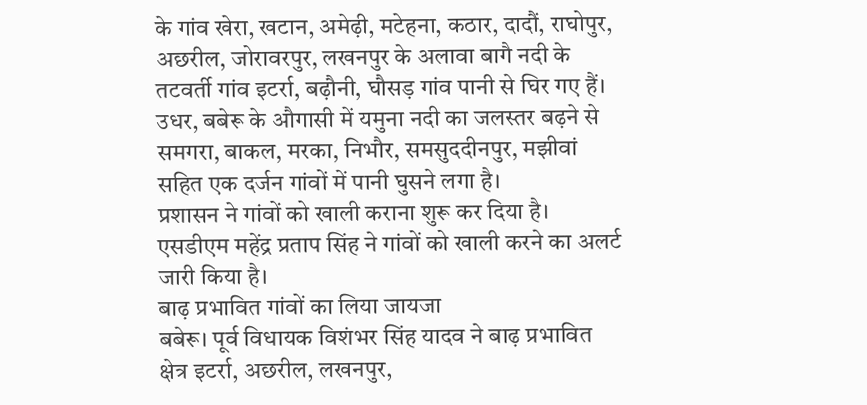के गांव खेरा, खटान, अमेढ़ी, मटेहना, कठार, दादौं, राघोपुर, अछरील, जोरावरपुर, लखनपुर के अलावा बागै नदी के तटवर्ती गांव इटर्रा, बढ़ौनी, घौसड़ गांव पानी से घिर गए हैं। उधर, बबेरू के औगासी में यमुना नदी का जलस्तर बढ़ने से समगरा, बाकल, मरका, निभौर, समसुददीनपुर, मझीवां सहित एक दर्जन गांवों में पानी घुसने लगा है।
प्रशासन ने गांवों को खाली कराना शुरू कर दिया है। एसडीएम महेंद्र प्रताप सिंह ने गांवों को खाली करने का अलर्ट जारी किया है।
बाढ़ प्रभावित गांवों का लिया जायजा
बबेरू। पूर्व विधायक विशंभर सिंह यादव ने बाढ़ प्रभावित क्षेत्र इटर्रा, अछरील, लखनपुर,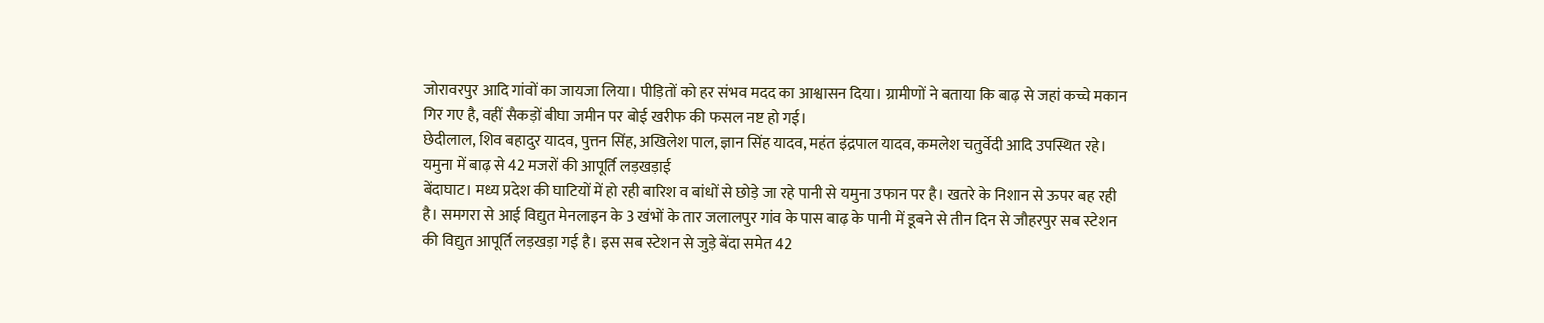जोरावरपुर आदि गांवों का जायजा लिया। पीड़ितों को हर संभव मदद का आश्वासन दिया। ग्रामीणों ने बताया कि बाढ़ से जहां कच्चे मकान गिर गए है, वहीं सैकड़ों बीघा जमीन पर बोई खरीफ की फसल नष्ट हो गई।
छेदीलाल, शिव बहादुर यादव, पुत्तन सिंह, अखिलेश पाल, ज्ञान सिंह यादव, महंत इंद्रपाल यादव, कमलेश चतुर्वेदी आदि उपस्थित रहे।
यमुना में बाढ़ से 42 मजरों की आपूर्ति लड़खड़ाई
बेंदाघाट। मध्य प्रदेश की घाटियों में हो रही बारिश व बांधों से छोड़े जा रहे पानी से यमुना उफान पर है। खतरे के निशान से ऊपर बह रही है। समगरा से आई विद्युत मेनलाइन के 3 खंभों के तार जलालपुर गांव के पास बाढ़ के पानी में डूबने से तीन दिन से जौहरपुर सब स्टेशन की विद्युत आपूर्ति लड़खड़ा गई है। इस सब स्टेशन से जुड़े बेंदा समेत 42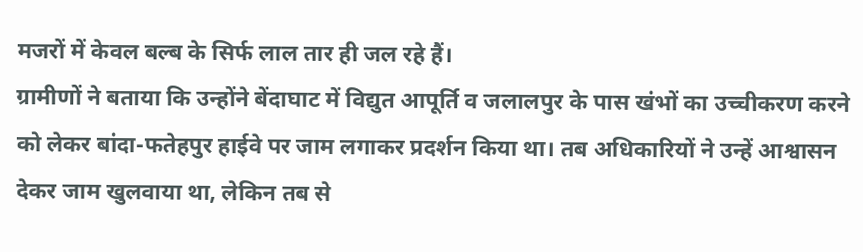मजरों में केवल बल्ब के सिर्फ लाल तार ही जल रहे हैं।
ग्रामीणों ने बताया कि उन्होंने बेंदाघाट में विद्युत आपूर्ति व जलालपुर के पास खंभों का उच्चीकरण करने को लेकर बांदा-फतेहपुर हाईवे पर जाम लगाकर प्रदर्शन किया था। तब अधिकारियों ने उन्हें आश्वासन देकर जाम खुलवाया था, लेकिन तब से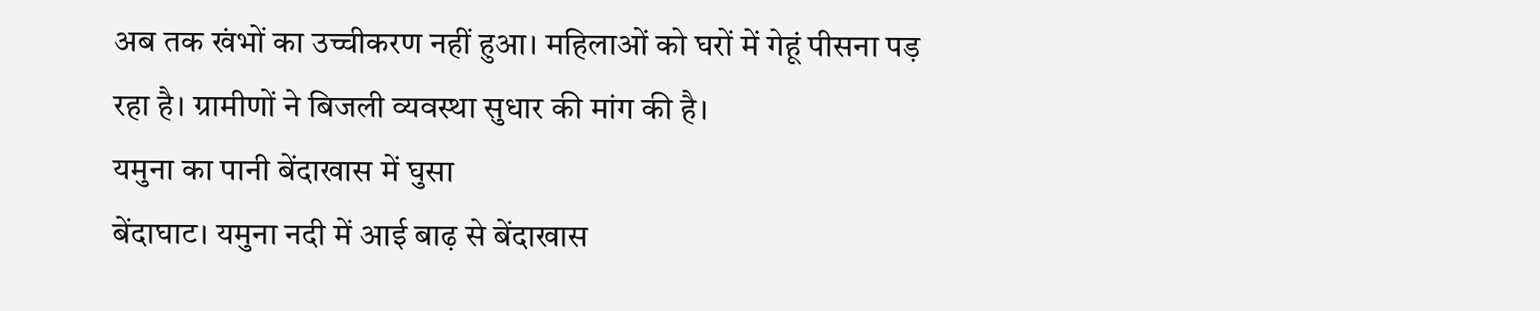अब तक खंभों का उच्चीकरण नहीं हुआ। महिलाओं को घरों में गेहूं पीसना पड़ रहा है। ग्रामीणों ने बिजली व्यवस्था सुधार की मांग की है।
यमुना का पानी बेंदाखास में घुसा
बेंदाघाट। यमुना नदी में आई बाढ़ से बेंदाखास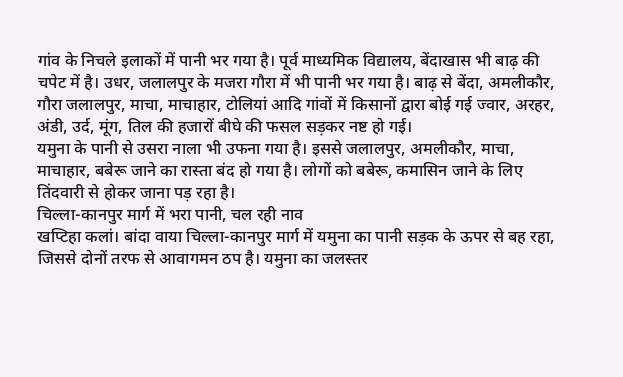गांव के निचले इलाकों में पानी भर गया है। पूर्व माध्यमिक विद्यालय, बेंदाखास भी बाढ़ की चपेट में है। उधर, जलालपुर के मजरा गौरा में भी पानी भर गया है। बाढ़ से बेंदा, अमलीकौर, गौरा जलालपुर, माचा, माचाहार, टोलियां आदि गांवों में किसानों द्वारा बोई गई ज्वार, अरहर, अंडी, उर्द, मूंग, तिल की हजारों बीघे की फसल सड़कर नष्ट हो गई।
यमुना के पानी से उसरा नाला भी उफना गया है। इससे जलालपुर, अमलीकौर, माचा, माचाहार, बबेरू जाने का रास्ता बंद हो गया है। लोगों को बबेरू, कमासिन जाने के लिए तिंदवारी से होकर जाना पड़ रहा है।
चिल्ला-कानपुर मार्ग में भरा पानी, चल रही नाव
खप्टिहा कलां। बांदा वाया चिल्ला-कानपुर मार्ग में यमुना का पानी सड़क के ऊपर से बह रहा, जिससे दोनों तरफ से आवागमन ठप है। यमुना का जलस्तर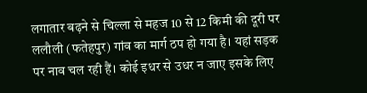लगातार बढ़ने से चिल्ला से महज 10 से 12 किमी की दूरी पर ललौली (फतेहपुर) गांव का मार्ग ठप हो गया है। यहां सड़क पर नाव चल रही हैं। कोई इधर से उधर न जाए इसके लिए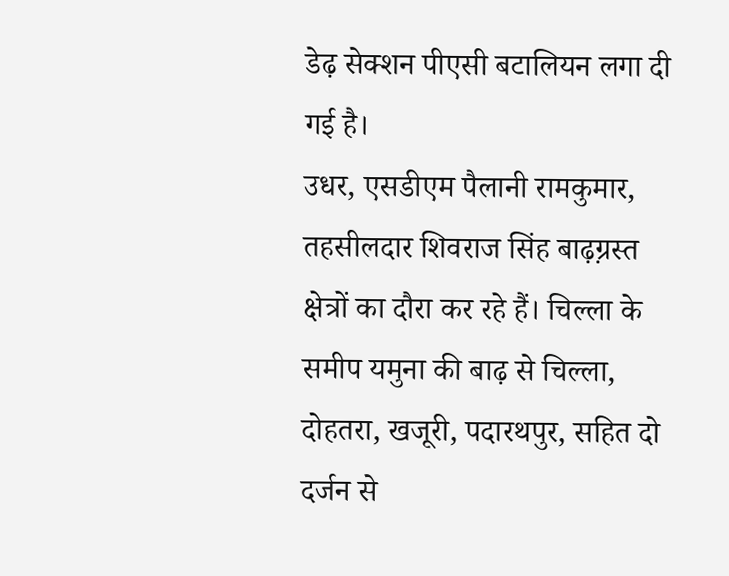डेढ़ सेक्शन पीएसी बटालियन लगा दी गई है।
उधर, एसडीएम पैलानी रामकुमार, तहसीलदार शिवराज सिंह बाढ़ग़्रस्त क्षेत्रों का दौरा कर रहे हैं। चिल्ला के समीप यमुना की बाढ़ से चिल्ला, दोहतरा, खजूरी, पदारथपुर, सहित दो दर्जन से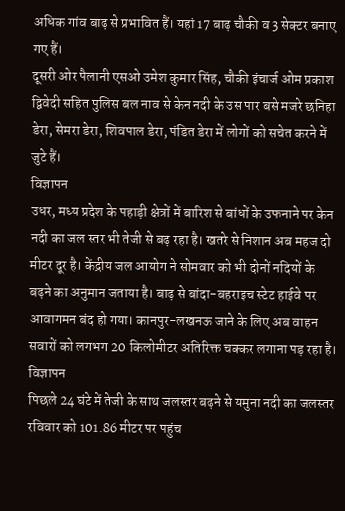अधिक गांव बाढ़ से प्रभावित हैं। यहां 17 बाढ़ चौकी व 3 सेक्टर बनाए गए हैं।
दूसरी ओर पैलानी एसओ उमेश कुमार सिंह, चौकी इंचार्ज ओम प्रकाश द्विवेदी सहित पुलिस बल नाव से केन नदी के उस पार बसे मजरे छनिहा डेरा, सेमरा डेरा, शिवपाल डेरा, पंडित डेरा में लोगों को सचेत करने में जुटे हैं।
विज्ञापन
उधर, मध्य प्रदेश के पहाड़ी क्षेत्रों में बारिश से बांधों के उफनाने पर केन नदी का जल स्तर भी तेजी से बढ़ रहा है। खतरे से निशान अब महज दो मीटर दूर है। केंद्रीय जल आयोग ने सोमवार को भी दोनों नदियों के बढ़ने का अनुमान जताया है। बाढ़ से बांदा-बहराइच स्टेट हाईवे पर आवागमन बंद हो गया। कानपुर-लखनऊ जाने के लिए अब वाहन सवारों को लगभग 20 किलोमीटर अतिरिक्त चक्कर लगाना पड़ रहा है।
विज्ञापन
पिछले 24 घंटे में तेजी के साथ जलस्तर बढ़ने से यमुना नदी का जलस्तर रविवार को 101.86 मीटर पर पहुंच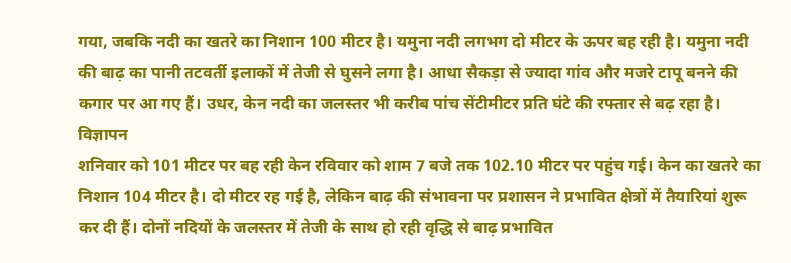गया, जबकि नदी का खतरे का निशान 100 मीटर है। यमुना नदी लगभग दो मीटर के ऊपर बह रही है। यमुना नदी की बाढ़ का पानी तटवर्ती इलाकों में तेजी से घुसने लगा है। आधा सैकड़ा से ज्यादा गांव और मजरे टापू बनने की कगार पर आ गए हैं। उधर, केन नदी का जलस्तर भी करीब पांच सेंटीमीटर प्रति घंटे की रफ्तार से बढ़ रहा है।
विज्ञापन
शनिवार को 101 मीटर पर बह रही केन रविवार को शाम 7 बजे तक 102.10 मीटर पर पहुंच गई। केन का खतरे का निशान 104 मीटर है। दो मीटर रह गई है, लेकिन बाढ़ की संभावना पर प्रशासन ने प्रभावित क्षेत्रों में तैयारियां शुरू कर दी हैं। दोनों नदियों के जलस्तर में तेजी के साथ हो रही वृद्धि से बाढ़ प्रभावित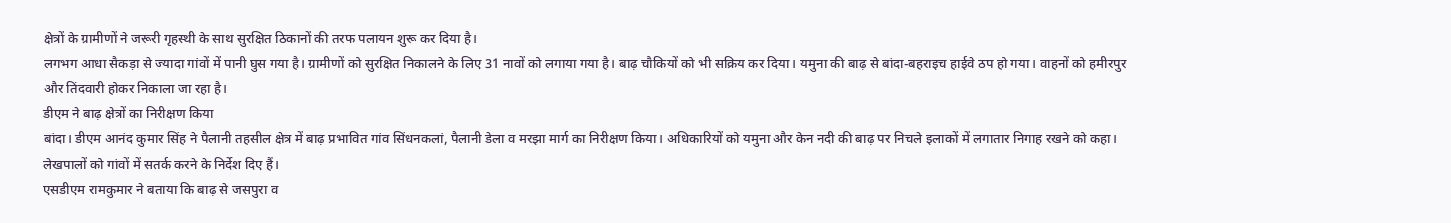क्षेत्रों के ग्रामीणों ने जरूरी गृहस्थी के साथ सुरक्षित ठिकानों की तरफ पलायन शुरू कर दिया है।
लगभग आधा सैकड़ा से ज्यादा गांवों में पानी घुस गया है। ग्रामीणों को सुरक्षित निकालने के लिए 31 नावों को लगाया गया है। बाढ़ चौकियों को भी सक्रिय कर दिया। यमुना की बाढ़ से बांदा-बहराइच हाईवे ठप हो गया। वाहनों को हमीरपुर और तिंदवारी होकर निकाला जा रहा है।
डीएम ने बाढ़ क्षेत्रों का निरीक्षण किया
बांदा। डीएम आनंद कुमार सिंह ने पैलानी तहसील क्षेत्र में बाढ़ प्रभावित गांव सिंधनकलां, पैलानी डेला व मरझा मार्ग का निरीक्षण किया। अधिकारियों को यमुना और केन नदी की बाढ़ पर निचले इलाकों में लगातार निगाह रखने को कहा। लेखपालों को गांवों में सतर्क करने के निर्देश दिए हैं।
एसडीएम रामकुमार ने बताया कि बाढ़ से जसपुरा व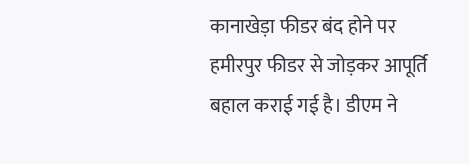कानाखेड़ा फीडर बंद होने पर हमीरपुर फीडर से जोड़कर आपूर्ति बहाल कराई गई है। डीएम ने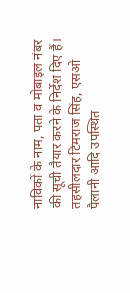नाविकों के नाम, पता व मोबाइल नंबर की सूची तैयार करने के निर्देश दिए हैं। तहसीलदार टिमराज सिंह, एसओ पैलानी आदि उपस्थित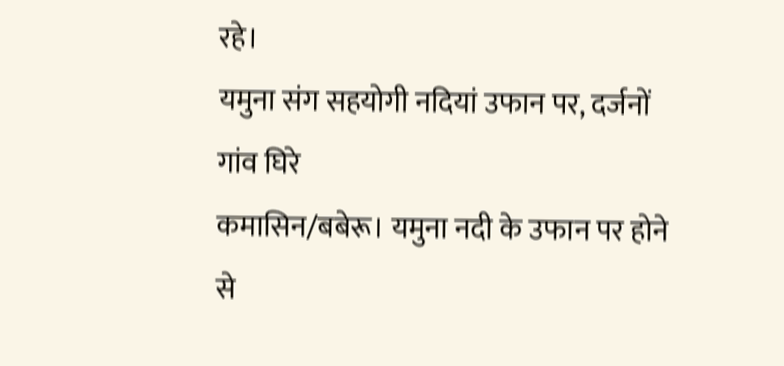रहे।
यमुना संग सहयोगी नदियां उफान पर, दर्जनों गांव घिरे
कमासिन/बबेरू। यमुना नदी के उफान पर होने से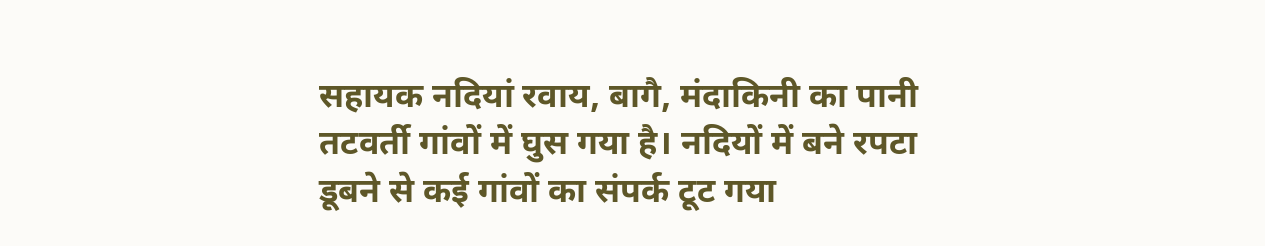सहायक नदियां रवाय, बागै, मंदाकिनी का पानी तटवर्ती गांवों में घुस गया है। नदियों में बने रपटा डूबने से कई गांवों का संपर्क टूट गया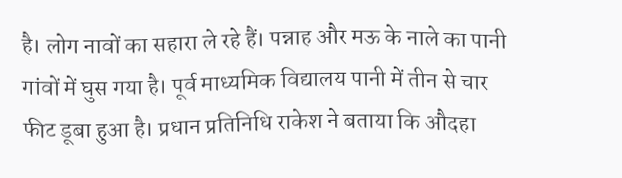है। लोग नावों का सहारा ले रहे हैं। पन्नाह और मऊ के नाले का पानी गांवों में घुस गया है। पूर्व माध्यमिक विद्यालय पानी में तीन से चार फीट डूबा हुआ है। प्रधान प्रतिनिधि राकेश ने बताया कि औदहा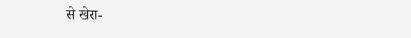से खेरा-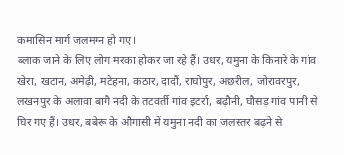कमासिन मार्ग जलमग्न हो गए।
ब्लाक जाने के लिए लोग मरका होकर जा रहे हैं। उधर, यमुना के किनारे के गांव खेरा, खटान, अमेढ़ी, मटेहना, कठार, दादौं, राघोपुर, अछरील, जोरावरपुर, लखनपुर के अलावा बागै नदी के तटवर्ती गांव इटर्रा, बढ़ौनी, घौसड़ गांव पानी से घिर गए हैं। उधर, बबेरू के औगासी में यमुना नदी का जलस्तर बढ़ने से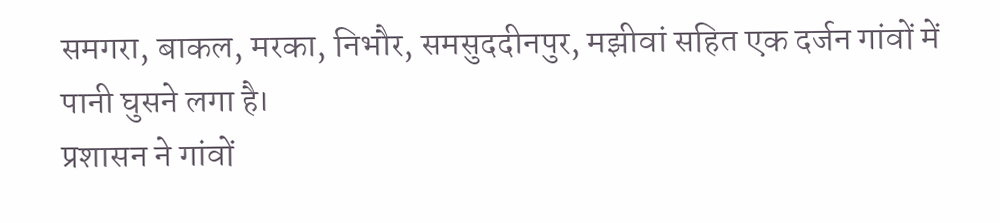समगरा, बाकल, मरका, निभौर, समसुददीनपुर, मझीवां सहित एक दर्जन गांवों में पानी घुसने लगा है।
प्रशासन ने गांवों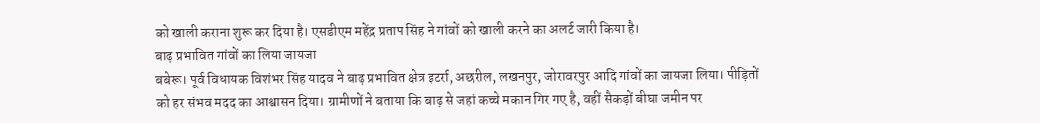को खाली कराना शुरू कर दिया है। एसडीएम महेंद्र प्रताप सिंह ने गांवों को खाली करने का अलर्ट जारी किया है।
बाढ़ प्रभावित गांवों का लिया जायजा
बबेरू। पूर्व विधायक विशंभर सिंह यादव ने बाढ़ प्रभावित क्षेत्र इटर्रा, अछरील, लखनपुर, जोरावरपुर आदि गांवों का जायजा लिया। पीड़ितों को हर संभव मदद का आश्वासन दिया। ग्रामीणों ने बताया कि बाढ़ से जहां कच्चे मकान गिर गए है, वहीं सैकड़ों बीघा जमीन पर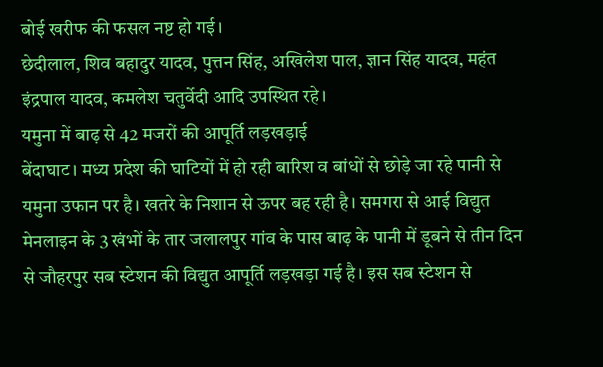बोई खरीफ की फसल नष्ट हो गई।
छेदीलाल, शिव बहादुर यादव, पुत्तन सिंह, अखिलेश पाल, ज्ञान सिंह यादव, महंत इंद्रपाल यादव, कमलेश चतुर्वेदी आदि उपस्थित रहे।
यमुना में बाढ़ से 42 मजरों की आपूर्ति लड़खड़ाई
बेंदाघाट। मध्य प्रदेश की घाटियों में हो रही बारिश व बांधों से छोड़े जा रहे पानी से यमुना उफान पर है। खतरे के निशान से ऊपर बह रही है। समगरा से आई विद्युत मेनलाइन के 3 खंभों के तार जलालपुर गांव के पास बाढ़ के पानी में डूबने से तीन दिन से जौहरपुर सब स्टेशन की विद्युत आपूर्ति लड़खड़ा गई है। इस सब स्टेशन से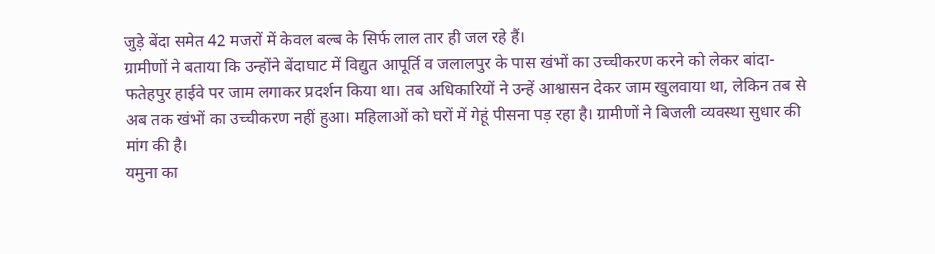जुड़े बेंदा समेत 42 मजरों में केवल बल्ब के सिर्फ लाल तार ही जल रहे हैं।
ग्रामीणों ने बताया कि उन्होंने बेंदाघाट में विद्युत आपूर्ति व जलालपुर के पास खंभों का उच्चीकरण करने को लेकर बांदा-फतेहपुर हाईवे पर जाम लगाकर प्रदर्शन किया था। तब अधिकारियों ने उन्हें आश्वासन देकर जाम खुलवाया था, लेकिन तब से अब तक खंभों का उच्चीकरण नहीं हुआ। महिलाओं को घरों में गेहूं पीसना पड़ रहा है। ग्रामीणों ने बिजली व्यवस्था सुधार की मांग की है।
यमुना का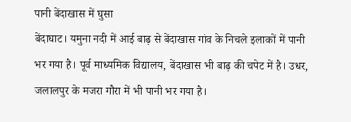पानी बेंदाखास में घुसा
बेंदाघाट। यमुना नदी में आई बाढ़ से बेंदाखास गांव के निचले इलाकों में पानी भर गया है। पूर्व माध्यमिक विद्यालय, बेंदाखास भी बाढ़ की चपेट में है। उधर, जलालपुर के मजरा गौरा में भी पानी भर गया है।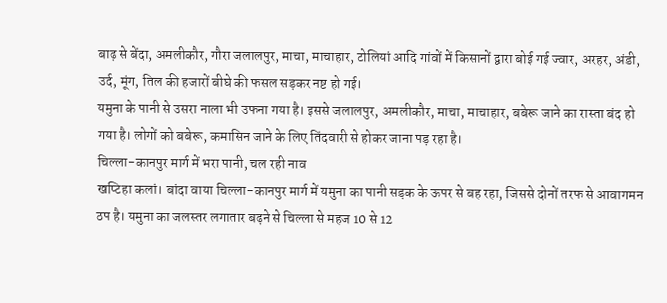बाढ़ से बेंदा, अमलीकौर, गौरा जलालपुर, माचा, माचाहार, टोलियां आदि गांवों में किसानों द्वारा बोई गई ज्वार, अरहर, अंडी, उर्द, मूंग, तिल की हजारों बीघे की फसल सड़कर नष्ट हो गई।
यमुना के पानी से उसरा नाला भी उफना गया है। इससे जलालपुर, अमलीकौर, माचा, माचाहार, बबेरू जाने का रास्ता बंद हो गया है। लोगों को बबेरू, कमासिन जाने के लिए तिंदवारी से होकर जाना पड़ रहा है।
चिल्ला-कानपुर मार्ग में भरा पानी, चल रही नाव
खप्टिहा कलां। बांदा वाया चिल्ला-कानपुर मार्ग में यमुना का पानी सड़क के ऊपर से बह रहा, जिससे दोनों तरफ से आवागमन ठप है। यमुना का जलस्तर लगातार बढ़ने से चिल्ला से महज 10 से 12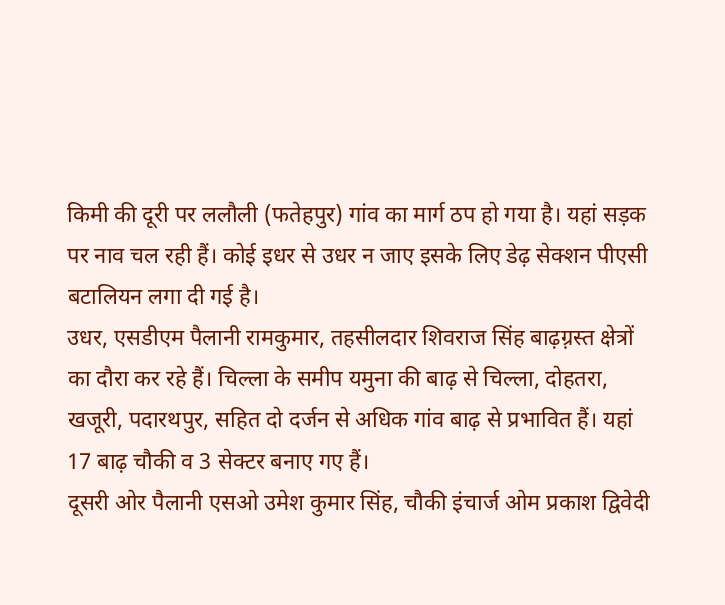किमी की दूरी पर ललौली (फतेहपुर) गांव का मार्ग ठप हो गया है। यहां सड़क पर नाव चल रही हैं। कोई इधर से उधर न जाए इसके लिए डेढ़ सेक्शन पीएसी बटालियन लगा दी गई है।
उधर, एसडीएम पैलानी रामकुमार, तहसीलदार शिवराज सिंह बाढ़ग़्रस्त क्षेत्रों का दौरा कर रहे हैं। चिल्ला के समीप यमुना की बाढ़ से चिल्ला, दोहतरा, खजूरी, पदारथपुर, सहित दो दर्जन से अधिक गांव बाढ़ से प्रभावित हैं। यहां 17 बाढ़ चौकी व 3 सेक्टर बनाए गए हैं।
दूसरी ओर पैलानी एसओ उमेश कुमार सिंह, चौकी इंचार्ज ओम प्रकाश द्विवेदी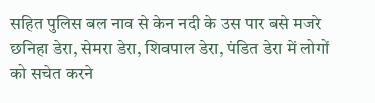सहित पुलिस बल नाव से केन नदी के उस पार बसे मजरे छनिहा डेरा, सेमरा डेरा, शिवपाल डेरा, पंडित डेरा में लोगों को सचेत करने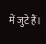में जुटे हैं।